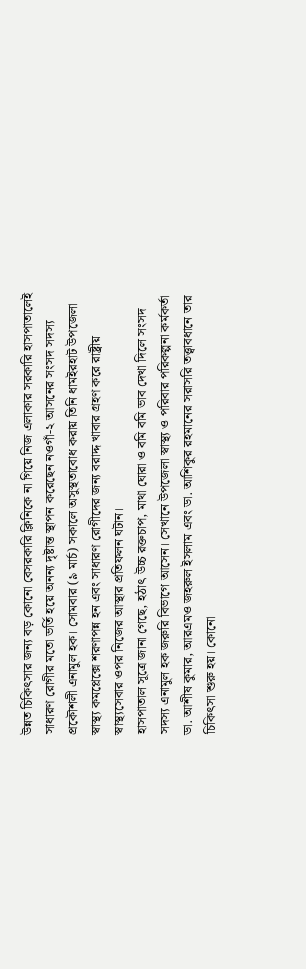উন্নত চিকিৎসার জন্য বড় কোনো বেসরকারি ক্লিনিকে না গিয়ে নিজ এলাকার সরকারি হাসপাতালেই সাধারণ রোগীর মতো ভর্তি হয়ে অনন্য দৃষ্টান্ত স্থাপন করেছেন নওগাঁ-২ আসনের সংসদ সদস্য প্রকৌশলী এনামুল হক। সোমবার (৯ মার্চ) সকালে অসুস্থতাবোধ করায় তিনি ধামইরহাট উপজেলা স্বাস্থ্য কমপ্লেক্সে শরণাপন্ন হন এবং সাধারণ রোগীদের জন্য বরাদ্দ খাবার গ্রহণ করে রাষ্ট্রীয় স্বাস্থ্যসেবার ওপর নিজের আস্থার প্রতিফলন ঘটান।
হাসপাতাল সূত্রে জানা গেছে, হঠাৎ উচ্চ রক্তচাপ, মাথা ঘোরা ও বমি বমি ভাব দেখা দিলে সংসদ সদস্য এনামুল হক জরুরি বিভাগে আসেন। সেখানে উপজেলা স্বাস্থ্য ও পরিবার পরিকল্পনা কর্মকর্তা ডা. আশীষ কুমার, আরএমও জহরুল ইসলাম এবং ডা. আশিকুর রহমানের সরাসরি তত্ত্বাবধানে তার চিকিৎসা শুরু হয়। কোনো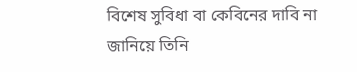বিশেষ সুবিধা বা কেবিনের দাবি না জানিয়ে তিনি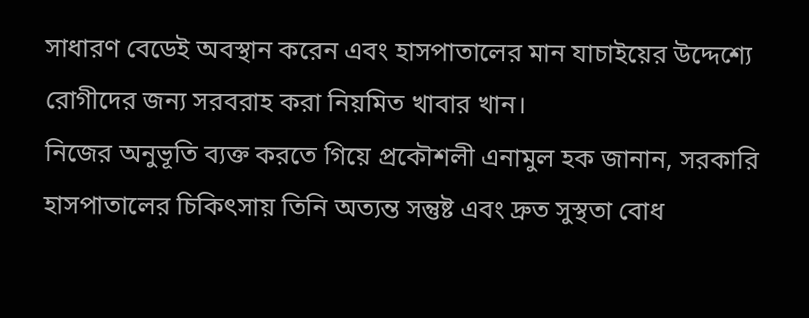সাধারণ বেডেই অবস্থান করেন এবং হাসপাতালের মান যাচাইয়ের উদ্দেশ্যে রোগীদের জন্য সরবরাহ করা নিয়মিত খাবার খান।
নিজের অনুভূতি ব্যক্ত করতে গিয়ে প্রকৌশলী এনামুল হক জানান, সরকারি হাসপাতালের চিকিৎসায় তিনি অত্যন্ত সন্তুষ্ট এবং দ্রুত সুস্থতা বোধ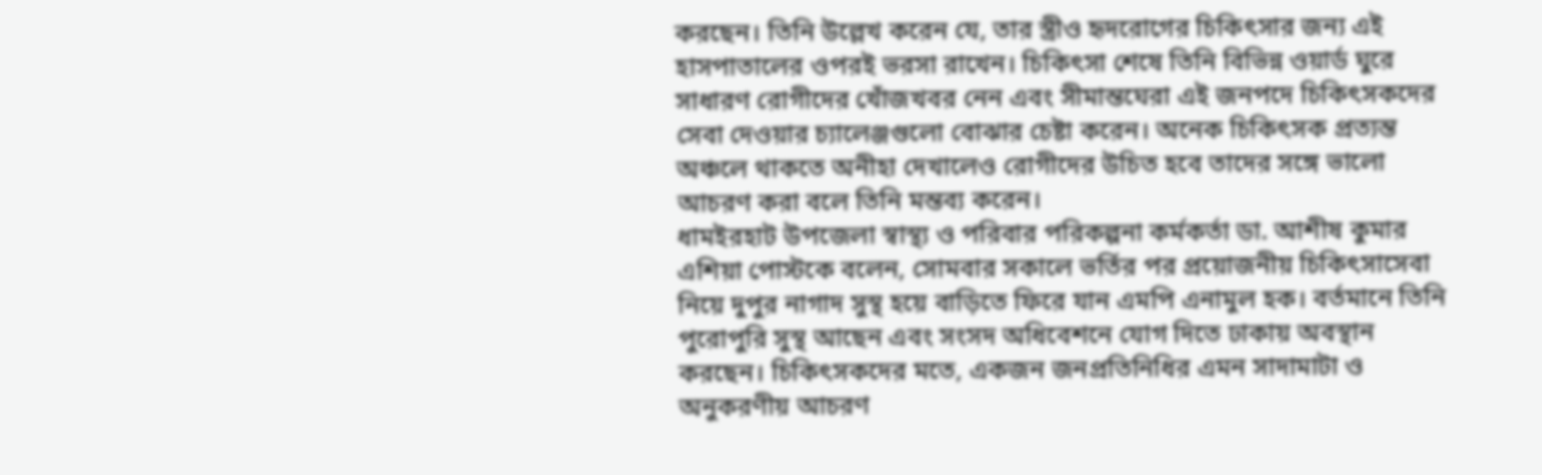করছেন। তিনি উল্লেখ করেন যে, তার স্ত্রীও হৃদরোগের চিকিৎসার জন্য এই হাসপাতালের ওপরই ভরসা রাখেন। চিকিৎসা শেষে তিনি বিভিন্ন ওয়ার্ড ঘুরে সাধারণ রোগীদের খোঁজখবর নেন এবং সীমান্তঘেরা এই জনপদে চিকিৎসকদের সেবা দেওয়ার চ্যালেঞ্জগুলো বোঝার চেষ্টা করেন। অনেক চিকিৎসক প্রত্যন্ত অঞ্চলে থাকতে অনীহা দেখালেও রোগীদের উচিত হবে তাদের সঙ্গে ভালো আচরণ করা বলে তিনি মন্তব্য করেন।
ধামইরহাট উপজেলা স্বাস্থ্য ও পরিবার পরিকল্পনা কর্মকর্তা ডা. আশীষ কুমার এশিয়া পোস্টকে বলেন, সোমবার সকালে ভর্তির পর প্রয়োজনীয় চিকিৎসাসেবা নিয়ে দুপুর নাগাদ সুস্থ হয়ে বাড়িতে ফিরে যান এমপি এনামুল হক। বর্তমানে তিনি পুরোপুরি সুস্থ আছেন এবং সংসদ অধিবেশনে যোগ দিতে ঢাকায় অবস্থান করছেন। চিকিৎসকদের মতে, একজন জনপ্রতিনিধির এমন সাদামাটা ও অনুকরণীয় আচরণ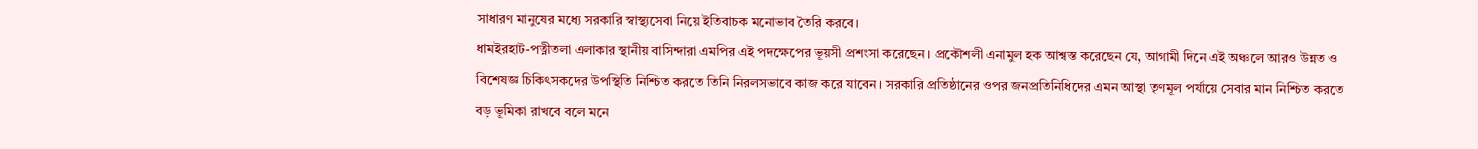সাধারণ মানুষের মধ্যে সরকারি স্বাস্থ্যসেবা নিয়ে ইতিবাচক মনোভাব তৈরি করবে।
ধামইরহাট-পত্নীতলা এলাকার স্থানীয় বাসিন্দারা এমপির এই পদক্ষেপের ভূয়সী প্রশংসা করেছেন। প্রকৌশলী এনামুল হক আশ্বস্ত করেছেন যে, আগামী দিনে এই অঞ্চলে আরও উন্নত ও বিশেষজ্ঞ চিকিৎসকদের উপস্থিতি নিশ্চিত করতে তিনি নিরলসভাবে কাজ করে যাবেন। সরকারি প্রতিষ্ঠানের ওপর জনপ্রতিনিধিদের এমন আস্থা তৃণমূল পর্যায়ে সেবার মান নিশ্চিত করতে বড় ভূমিকা রাখবে বলে মনে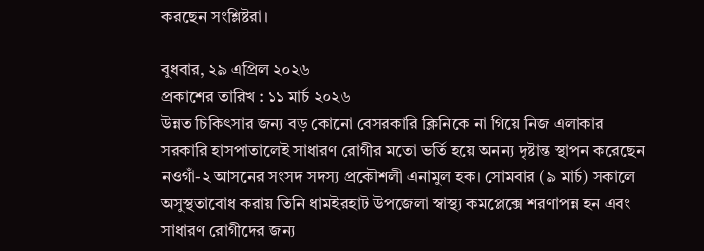করছেন সংশ্লিষ্টরা।

বুধবার, ২৯ এপ্রিল ২০২৬
প্রকাশের তারিখ : ১১ মার্চ ২০২৬
উন্নত চিকিৎসার জন্য বড় কোনো বেসরকারি ক্লিনিকে না গিয়ে নিজ এলাকার সরকারি হাসপাতালেই সাধারণ রোগীর মতো ভর্তি হয়ে অনন্য দৃষ্টান্ত স্থাপন করেছেন নওগাঁ-২ আসনের সংসদ সদস্য প্রকৌশলী এনামুল হক। সোমবার (৯ মার্চ) সকালে অসুস্থতাবোধ করায় তিনি ধামইরহাট উপজেলা স্বাস্থ্য কমপ্লেক্সে শরণাপন্ন হন এবং সাধারণ রোগীদের জন্য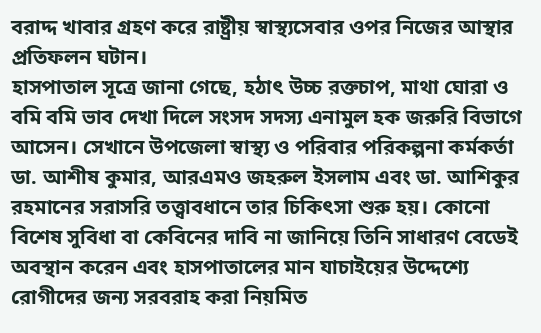বরাদ্দ খাবার গ্রহণ করে রাষ্ট্রীয় স্বাস্থ্যসেবার ওপর নিজের আস্থার প্রতিফলন ঘটান।
হাসপাতাল সূত্রে জানা গেছে, হঠাৎ উচ্চ রক্তচাপ, মাথা ঘোরা ও বমি বমি ভাব দেখা দিলে সংসদ সদস্য এনামুল হক জরুরি বিভাগে আসেন। সেখানে উপজেলা স্বাস্থ্য ও পরিবার পরিকল্পনা কর্মকর্তা ডা. আশীষ কুমার, আরএমও জহরুল ইসলাম এবং ডা. আশিকুর রহমানের সরাসরি তত্ত্বাবধানে তার চিকিৎসা শুরু হয়। কোনো বিশেষ সুবিধা বা কেবিনের দাবি না জানিয়ে তিনি সাধারণ বেডেই অবস্থান করেন এবং হাসপাতালের মান যাচাইয়ের উদ্দেশ্যে রোগীদের জন্য সরবরাহ করা নিয়মিত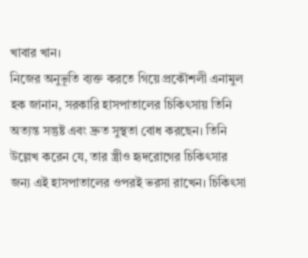খাবার খান।
নিজের অনুভূতি ব্যক্ত করতে গিয়ে প্রকৌশলী এনামুল হক জানান, সরকারি হাসপাতালের চিকিৎসায় তিনি অত্যন্ত সন্তুষ্ট এবং দ্রুত সুস্থতা বোধ করছেন। তিনি উল্লেখ করেন যে, তার স্ত্রীও হৃদরোগের চিকিৎসার জন্য এই হাসপাতালের ওপরই ভরসা রাখেন। চিকিৎসা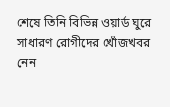শেষে তিনি বিভিন্ন ওয়ার্ড ঘুরে সাধারণ রোগীদের খোঁজখবর নেন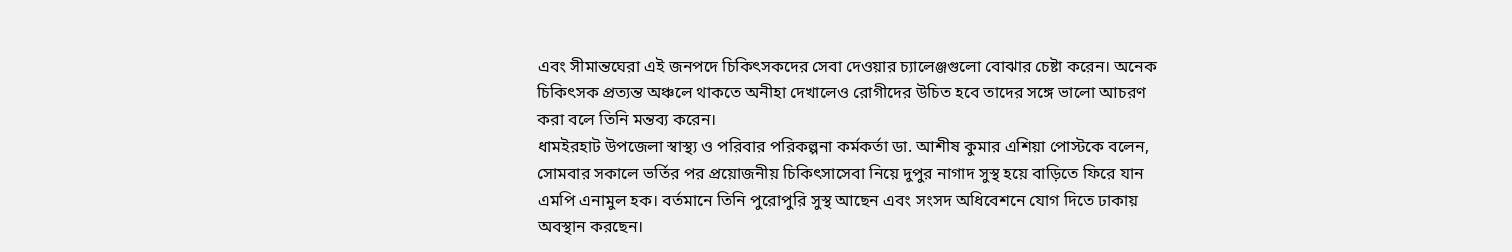এবং সীমান্তঘেরা এই জনপদে চিকিৎসকদের সেবা দেওয়ার চ্যালেঞ্জগুলো বোঝার চেষ্টা করেন। অনেক চিকিৎসক প্রত্যন্ত অঞ্চলে থাকতে অনীহা দেখালেও রোগীদের উচিত হবে তাদের সঙ্গে ভালো আচরণ করা বলে তিনি মন্তব্য করেন।
ধামইরহাট উপজেলা স্বাস্থ্য ও পরিবার পরিকল্পনা কর্মকর্তা ডা. আশীষ কুমার এশিয়া পোস্টকে বলেন, সোমবার সকালে ভর্তির পর প্রয়োজনীয় চিকিৎসাসেবা নিয়ে দুপুর নাগাদ সুস্থ হয়ে বাড়িতে ফিরে যান এমপি এনামুল হক। বর্তমানে তিনি পুরোপুরি সুস্থ আছেন এবং সংসদ অধিবেশনে যোগ দিতে ঢাকায় অবস্থান করছেন।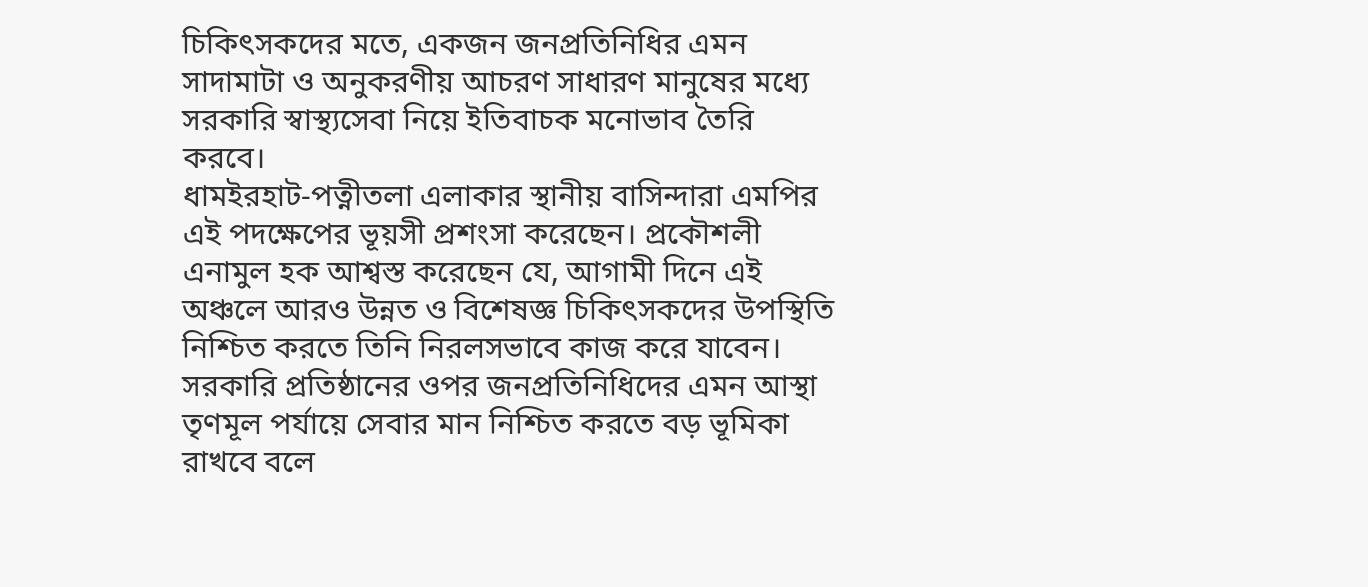চিকিৎসকদের মতে, একজন জনপ্রতিনিধির এমন সাদামাটা ও অনুকরণীয় আচরণ সাধারণ মানুষের মধ্যে সরকারি স্বাস্থ্যসেবা নিয়ে ইতিবাচক মনোভাব তৈরি করবে।
ধামইরহাট-পত্নীতলা এলাকার স্থানীয় বাসিন্দারা এমপির এই পদক্ষেপের ভূয়সী প্রশংসা করেছেন। প্রকৌশলী এনামুল হক আশ্বস্ত করেছেন যে, আগামী দিনে এই অঞ্চলে আরও উন্নত ও বিশেষজ্ঞ চিকিৎসকদের উপস্থিতি নিশ্চিত করতে তিনি নিরলসভাবে কাজ করে যাবেন। সরকারি প্রতিষ্ঠানের ওপর জনপ্রতিনিধিদের এমন আস্থা তৃণমূল পর্যায়ে সেবার মান নিশ্চিত করতে বড় ভূমিকা রাখবে বলে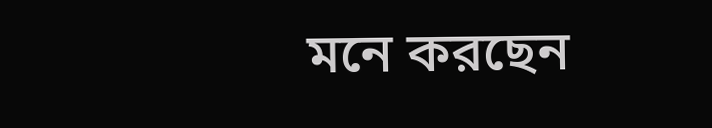মনে করছেন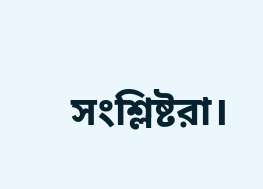সংশ্লিষ্টরা।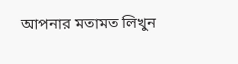আপনার মতামত লিখুন